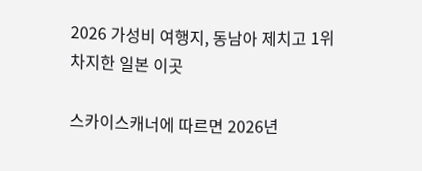2026 가성비 여행지, 동남아 제치고 1위 차지한 일본 이곳

스카이스캐너에 따르면 2026년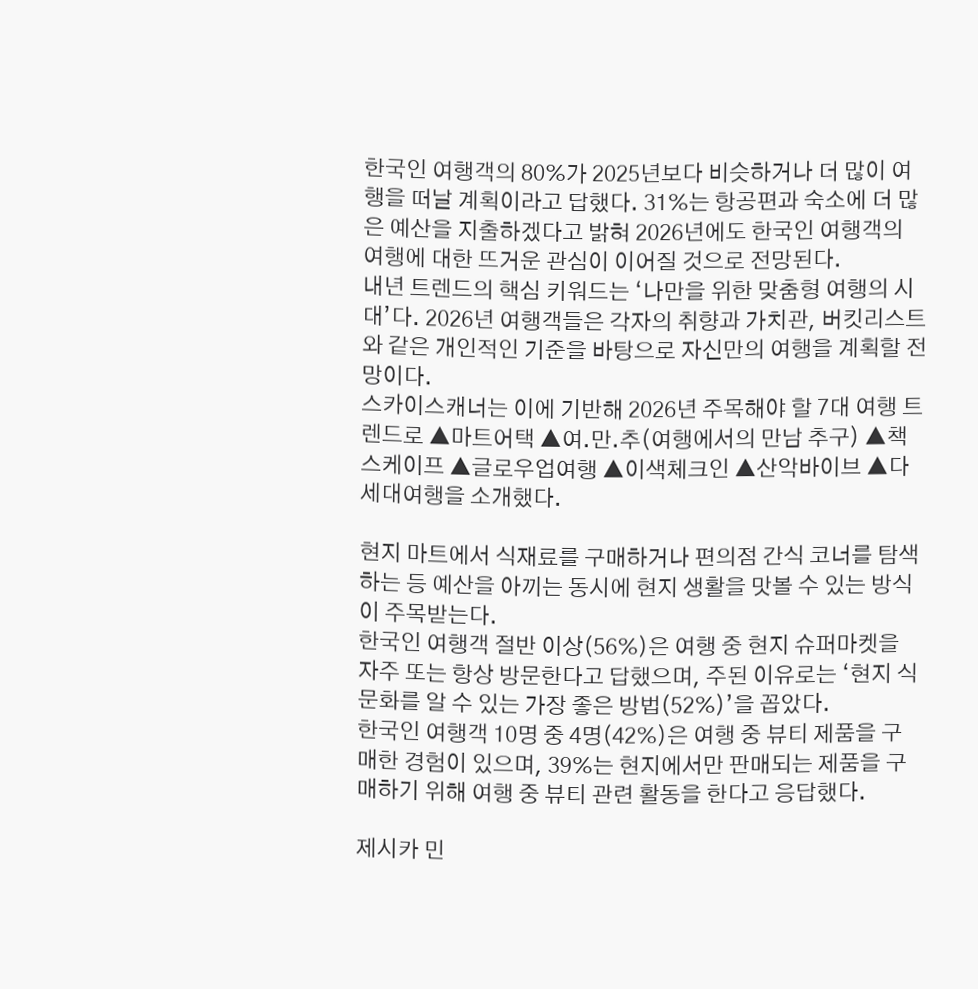한국인 여행객의 80%가 2025년보다 비슷하거나 더 많이 여행을 떠날 계획이라고 답했다. 31%는 항공편과 숙소에 더 많은 예산을 지출하겠다고 밝혀 2026년에도 한국인 여행객의 여행에 대한 뜨거운 관심이 이어질 것으로 전망된다.
내년 트렌드의 핵심 키워드는 ‘나만을 위한 맞춤형 여행의 시대’다. 2026년 여행객들은 각자의 취향과 가치관, 버킷리스트와 같은 개인적인 기준을 바탕으로 자신만의 여행을 계획할 전망이다.
스카이스캐너는 이에 기반해 2026년 주목해야 할 7대 여행 트렌드로 ▲마트어택 ▲여.만.추(여행에서의 만남 추구) ▲책스케이프 ▲글로우업여행 ▲이색체크인 ▲산악바이브 ▲다세대여행을 소개했다.

현지 마트에서 식재료를 구매하거나 편의점 간식 코너를 탐색하는 등 예산을 아끼는 동시에 현지 생활을 맛볼 수 있는 방식이 주목받는다.
한국인 여행객 절반 이상(56%)은 여행 중 현지 슈퍼마켓을 자주 또는 항상 방문한다고 답했으며, 주된 이유로는 ‘현지 식문화를 알 수 있는 가장 좋은 방법(52%)’을 꼽았다.
한국인 여행객 10명 중 4명(42%)은 여행 중 뷰티 제품을 구매한 경험이 있으며, 39%는 현지에서만 판매되는 제품을 구매하기 위해 여행 중 뷰티 관련 활동을 한다고 응답했다.

제시카 민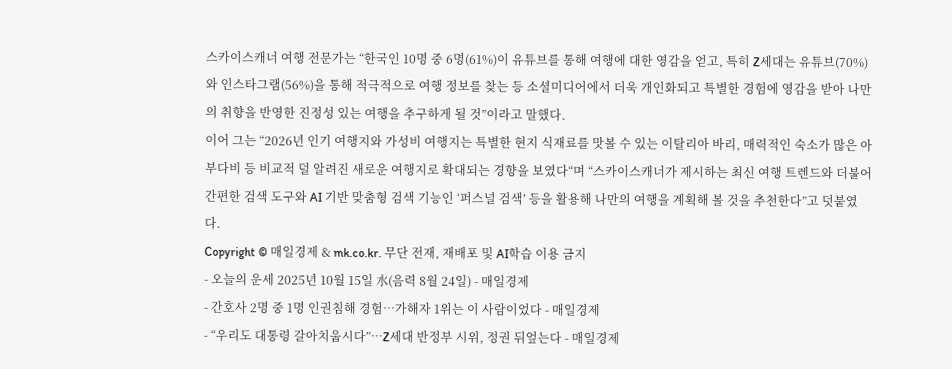스카이스캐너 여행 전문가는 “한국인 10명 중 6명(61%)이 유튜브를 통해 여행에 대한 영감을 얻고, 특히 Z세대는 유튜브(70%)와 인스타그램(56%)을 통해 적극적으로 여행 정보를 찾는 등 소셜미디어에서 더욱 개인화되고 특별한 경험에 영감을 받아 나만의 취향을 반영한 진정성 있는 여행을 추구하게 될 것”이라고 말했다.
이어 그는 “2026년 인기 여행지와 가성비 여행지는 특별한 현지 식재료를 맛볼 수 있는 이탈리아 바리, 매력적인 숙소가 많은 아부다비 등 비교적 덜 알려진 새로운 여행지로 확대되는 경향을 보였다“며 “스카이스캐너가 제시하는 최신 여행 트렌드와 더불어 간편한 검색 도구와 AI 기반 맞춤형 검색 기능인 ‘퍼스널 검색’ 등을 활용해 나만의 여행을 계획해 볼 것을 추천한다”고 덧붙였다.
Copyright © 매일경제 & mk.co.kr. 무단 전재, 재배포 및 AI학습 이용 금지
- 오늘의 운세 2025년 10월 15일 水(음력 8월 24일) - 매일경제
- 간호사 2명 중 1명 인권침해 경험…가해자 1위는 이 사람이었다 - 매일경제
- “우리도 대통령 갈아치웁시다”…Z세대 반정부 시위, 정권 뒤엎는다 - 매일경제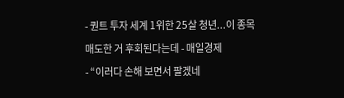- 퀀트 투자 세계 1위한 25살 청년...이 종목 매도한 거 후회된다는데 - 매일경제
- “이러다 손해 보면서 팔겠네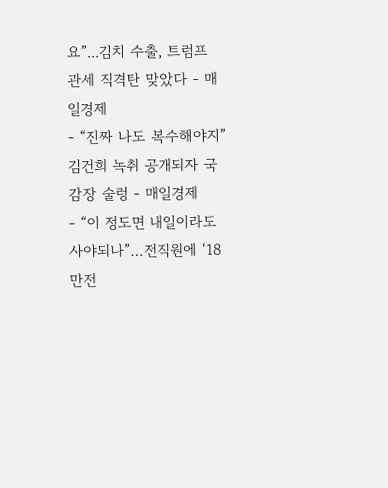요”...김치 수출, 트럼프 관세 직격탄 맞았다 - 매일경제
- “진짜 나도 복수해야지” 김건희 녹취 공개되자 국감장 술렁 - 매일경제
- “이 정도면 내일이라도 사야되나”…전직원에 ‘18만전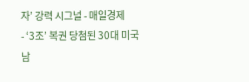자’ 강력 시그널 - 매일경제
- ‘3조’ 복권 당첨된 30대 미국 남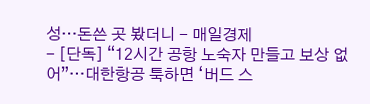성…돈쓴 곳 봤더니 - 매일경제
- [단독] “12시간 공항 노숙자 만들고 보상 없어”…대한항공 툭하면 ‘버드 스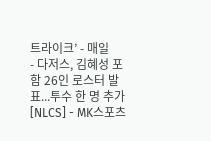트라이크’ - 매일
- 다저스, 김혜성 포함 26인 로스터 발표...투수 한 명 추가 [NLCS] - MK스포츠